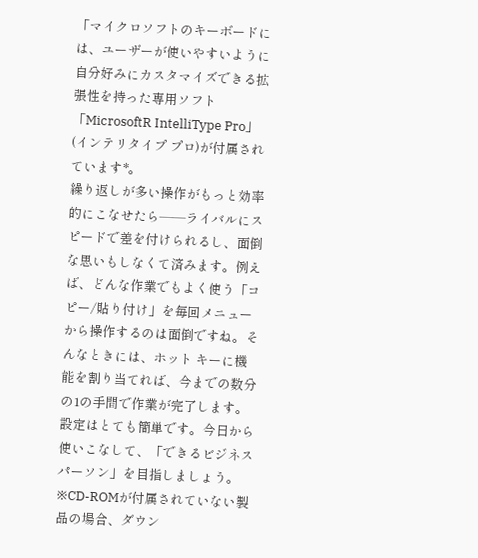「マイクロソフトのキーボードには、ユーザーが使いやすいように自分好みにカスタマイズできる拡張性を持った専用ソフト「MicrosoftR IntelliType Pro」(インテリタイプ プロ)が付属されています*。
繰り返しが多い操作がもっと効率的にこなせたら――ライバルにスピードで差を付けられるし、面倒な思いもしなくて済みます。例えば、どんな作業でもよく使う「コピー/貼り付け」を毎回メニューから操作するのは面倒ですね。そんなときには、ホット キーに機能を割り当てれば、今までの数分の1の手間で作業が完了します。 設定はとても簡単です。今日から使いこなして、「できるビジネスパーソン」を目指しましょう。
※CD-ROMが付属されていない製品の場合、ダウン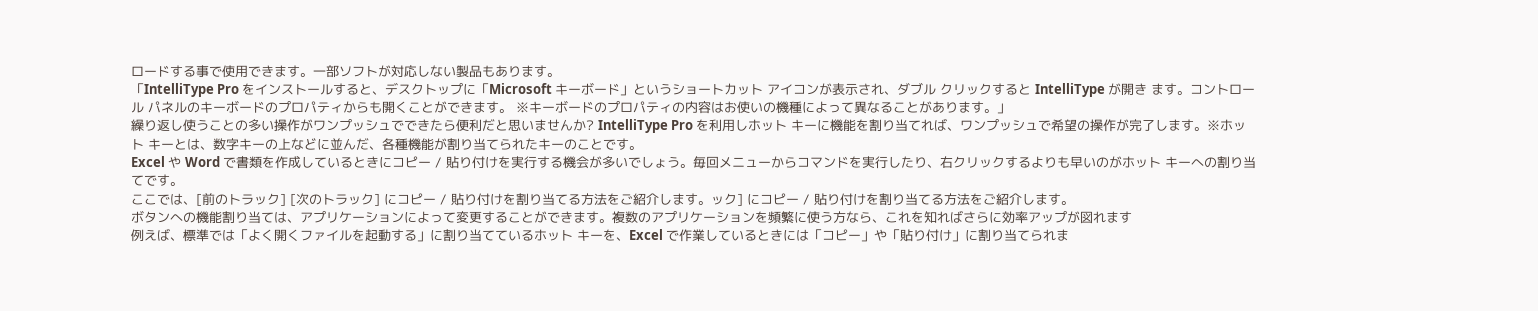ロードする事で使用できます。一部ソフトが対応しない製品もあります。
「IntelliType Pro をインストールすると、デスクトップに「Microsoft キーボード」というショートカット アイコンが表示され、ダブル クリックすると IntelliType が開き ます。コントロール パネルのキーボードのプロパティからも開くことができます。 ※キーボードのプロパティの内容はお使いの機種によって異なることがあります。」
繰り返し使うことの多い操作がワンプッシュでできたら便利だと思いませんか? IntelliType Pro を利用しホット キーに機能を割り当てれば、ワンプッシュで希望の操作が完了します。※ホット キーとは、数字キーの上などに並んだ、各種機能が割り当てられたキーのことです。
Excel や Word で書類を作成しているときにコピー / 貼り付けを実行する機会が多いでしょう。毎回メニューからコマンドを実行したり、右クリックするよりも早いのがホット キーへの割り当てです。
ここでは、[前のトラック] [次のトラック] にコピー / 貼り付けを割り当てる方法をご紹介します。ック] にコピー / 貼り付けを割り当てる方法をご紹介します。
ボタンへの機能割り当ては、アプリケーションによって変更することができます。複数のアプリケーションを頻繁に使う方なら、これを知ればさらに効率アップが図れます
例えば、標準では「よく開くファイルを起動する」に割り当てているホット キーを、Excel で作業しているときには「コピー」や「貼り付け」に割り当てられま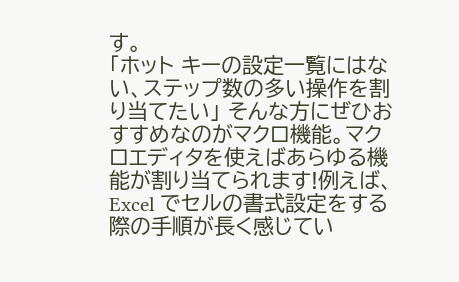す。
「ホット キーの設定一覧にはない、ステップ数の多い操作を割り当てたい」 そんな方にぜひおすすめなのがマクロ機能。マクロエディタを使えばあらゆる機能が割り当てられます!例えば、Excel でセルの書式設定をする際の手順が長く感じてい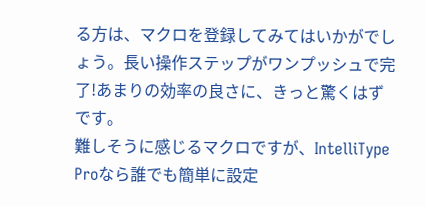る方は、マクロを登録してみてはいかがでしょう。長い操作ステップがワンプッシュで完了!あまりの効率の良さに、きっと驚くはずです。
難しそうに感じるマクロですが、IntelliType Proなら誰でも簡単に設定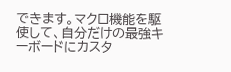できます。マクロ機能を駆使して、自分だけの最強キーボードにカスタ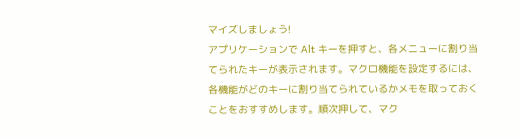マイズしましょう!
アプリケーションで Alt キーを押すと、各メニューに割り当てられたキーが表示されます。マクロ機能を設定するには、各機能がどのキーに割り当てられているかメモを取っておくことをおすすめします。順次押して、マク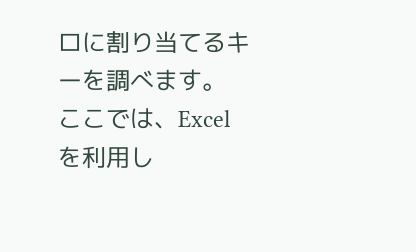ロに割り当てるキーを調べます。
ここでは、Excel を利用し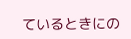ているときにの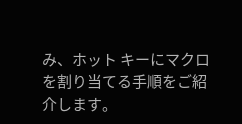み、ホット キーにマクロを割り当てる手順をご紹介します。